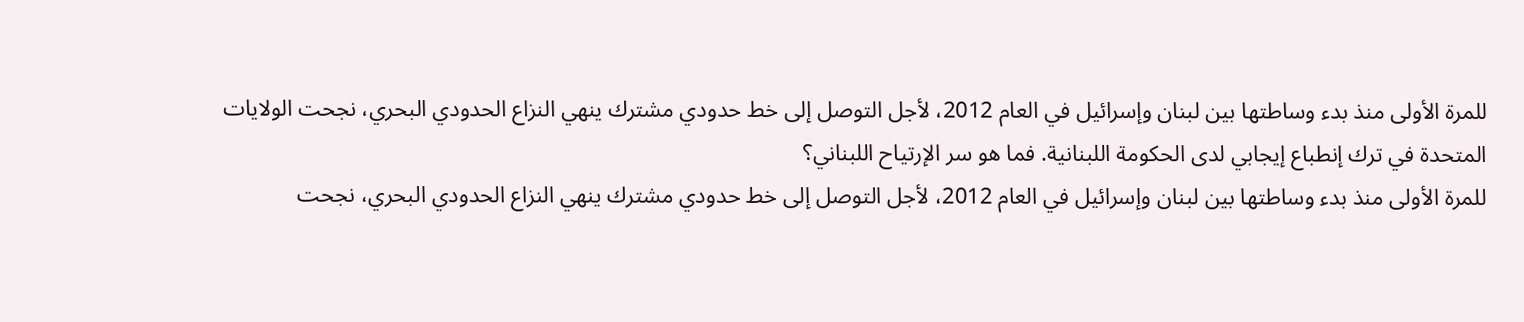للمرة الأولى منذ بدء وساطتها بين لبنان وإسرائيل في العام 2012، لأجل التوصل إلى خط حدودي مشترك ينهي النزاع الحدودي البحري، نجحت الولايات المتحدة في ترك إنطباع إيجابي لدى الحكومة اللبنانية. فما هو سر الإرتياح اللبناني؟
للمرة الأولى منذ بدء وساطتها بين لبنان وإسرائيل في العام 2012، لأجل التوصل إلى خط حدودي مشترك ينهي النزاع الحدودي البحري، نجحت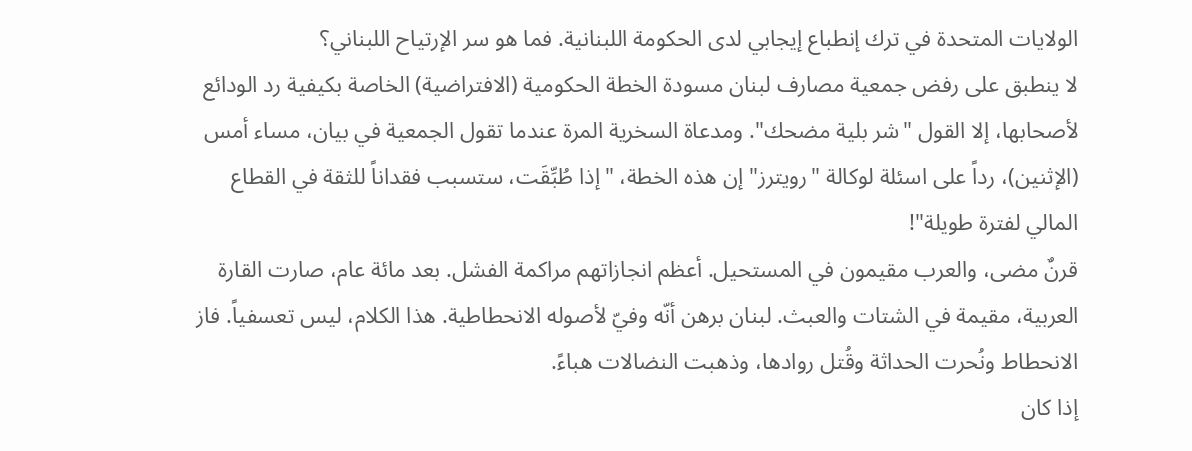الولايات المتحدة في ترك إنطباع إيجابي لدى الحكومة اللبنانية. فما هو سر الإرتياح اللبناني؟
لا ينطبق على رفض جمعية مصارف لبنان مسودة الخطة الحكومية (الافتراضية) الخاصة بكيفية رد الودائع لأصحابها، إلا القول "شر بلية مضحك". ومدعاة السخرية المرة عندما تقول الجمعية في بيان، مساء أمس (الإثنين)، رداً على اسئلة لوكالة "رويترز" إن هذه الخطة، "إذا طُبِّقَت، ستسبب فقداناً للثقة في القطاع المالي لفترة طويلة"!
قرنٌ مضى، والعرب مقيمون في المستحيل. أعظم انجازاتهم مراكمة الفشل. بعد مائة عام، صارت القارة العربية، مقيمة في الشتات والعبث. لبنان برهن أنّه وفيّ لأصوله الانحطاطية. هذا الكلام، ليس تعسفياً. فاز الانحطاط ونُحرت الحداثة وقُتل روادها، وذهبت النضالات هباءً.
إذا كان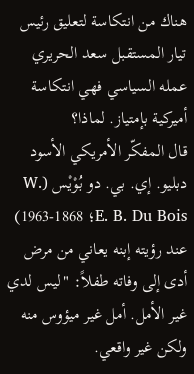هناك من انتكاسة لتعليق رئيس تيار المستقبل سعد الحريري عمله السياسي فهي انتكاسة أميركية بإمتياز. لماذا؟
قال المفكّر الأمريكي الأسود دبليو. إي. بي. دو بُوْيْس (W. E. B. Du Bois؛ 1868-1963) عند رؤيته إبنه يعاني من مرض أدى إلى وفاته طفلاً: "ليس لدي غير الأمل. أمل غير ميؤوس منه ولكن غير واقعي.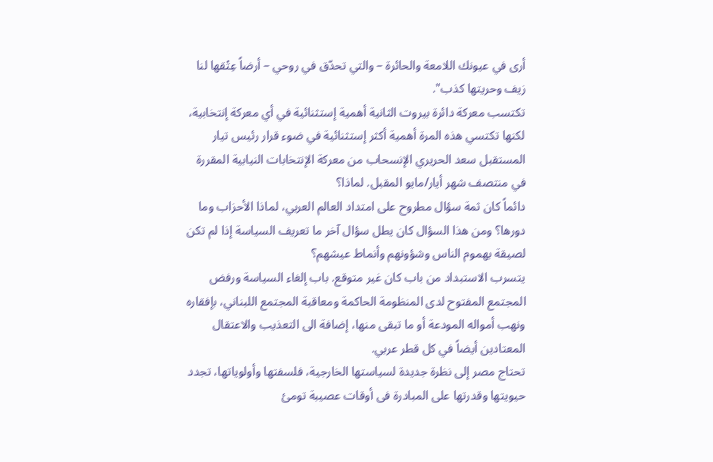أرى في عيونك اللامعة والحائرة – والتي تحدّق في روحي – أرضاً عِتْقها لنا زيف وحريتها كذب".
تكتسب معركة دائرة بيروت الثانية أهمية إستثنائية في أي معركة إنتخابية، لكنها تكتسي هذه المرة أهمية أكثر إستثنائية في ضوء قرار رئيس تيار المستقبل سعد الحريري الإنسحاب من معركة الإنتخابات النيابية المقررة في منتصف شهر أيار/مايو المقبل. لماذا؟
دائماً كان ثمة سؤال مطروح على امتداد العالم العربي، لماذا الأحزاب وما دورها؟ ومن هذا السؤال كان يطل سؤال آخر ما تعريف السياسة إذا لم تكن لصيقة بهموم الناس وشؤونهم وأنماط عيشهم؟
يتسرب الاستبداد من باب كان غير متوقع. باب إلغاء السياسة ورفض المجتمع المفتوح لدى المنظومة الحاكمة ومعاقبة المجتمع اللبناني، بإفقاره ونهب أمواله المودعة أو ما تبقى منها، إضافة الى التعذيب والاعتقال المعتادين أيضاً في كل قطر عربي.
تحتاج مصر إلى نظرة جديدة لسياستها الخارجية، فلسفتها وأولوياتها، تجدد حيويتها وقدرتها على المبادرة فى أوقات عصيبة تومئ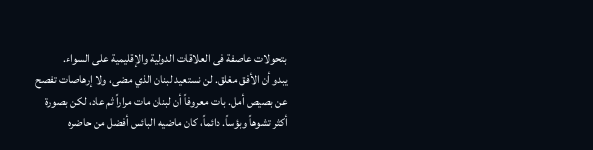بتحولات عاصفة فى العلاقات الدولية والإقليمية على السواء.
يبدو أن الأفق مغلق. لن نستعيد لبنان الذي مضى، ولا إرهاصات تفصح عن بصيص أمل. بات معروفاً أن لبنان مات مراراً ثم عاد، لكن بصورة أكثر تشوهاً وبؤساً. دائماً، كان ماضيه البائس أفضل من حاضره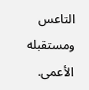التاعس ومستقبله الأعمى.